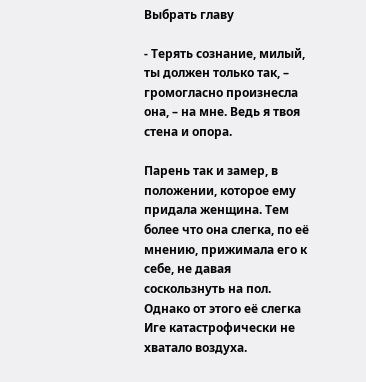Выбрать главу

- Терять сознание, милый, ты должен только так, – громогласно произнесла она, – на мне. Ведь я твоя стена и опора.

Парень так и замер, в положении, которое ему придала женщина. Тем более что она слегка, по её мнению, прижимала его к себе, не давая соскользнуть на пол. Однако от этого её слегка Иге катастрофически не хватало воздуха.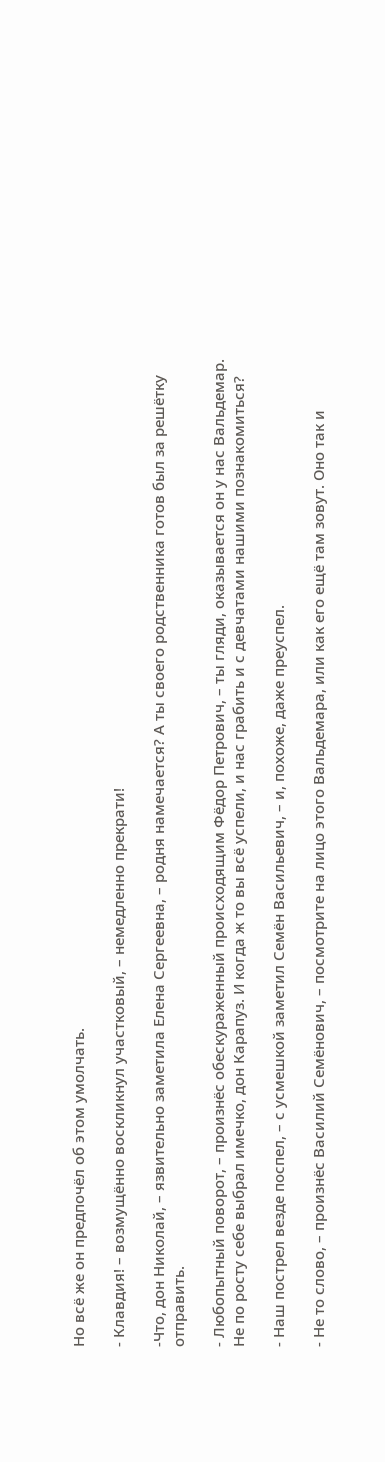Но всё же он предпочёл об этом умолчать.

- Клавдия! – возмущённо воскликнул участковый, – немедленно прекрати!

-Что, дон Николай, – язвительно заметила Елена Сергеевна, – родня намечается? А ты своего родственника готов был за решётку отправить.

- Любопытный поворот, – произнёс обескураженный происходящим Фёдор Петрович, – ты гляди, оказывается он у нас Вальдемар. Не по росту себе выбрал имечко, дон Карапуз. И когда ж то вы всё успели, и нас грабить и с девчатами нашими познакомиться?

- Наш пострел везде поспел, – с усмешкой заметил Семён Васильевич, – и, похоже, даже преуспел.

- Не то слово, – произнёс Василий Семёнович, – посмотрите на лицо этого Вальдемара, или как его ещё там зовут. Оно так и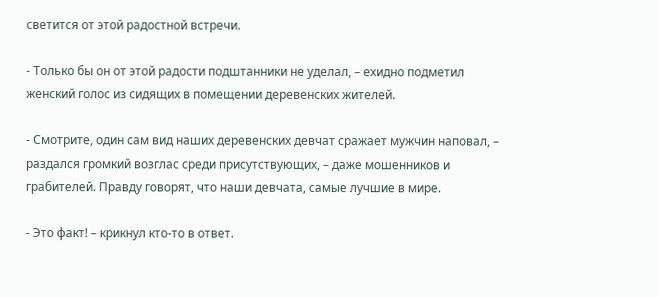светится от этой радостной встречи.

- Только бы он от этой радости подштанники не уделал, – ехидно подметил женский голос из сидящих в помещении деревенских жителей.

- Смотрите, один сам вид наших деревенских девчат сражает мужчин наповал, – раздался громкий возглас среди присутствующих, – даже мошенников и грабителей. Правду говорят, что наши девчата, самые лучшие в мире.

- Это факт! – крикнул кто-то в ответ.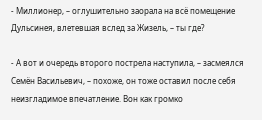- Миллионер, – оглушительно заорала на всё помещение Дульсинея, влетевшая вслед за Жизель, – ты где?

- А вот и очередь второго пострела наступила, – засмеялся Семён Васильевич, – похоже, он тоже оставил после себя неизгладимое впечатление. Вон как громко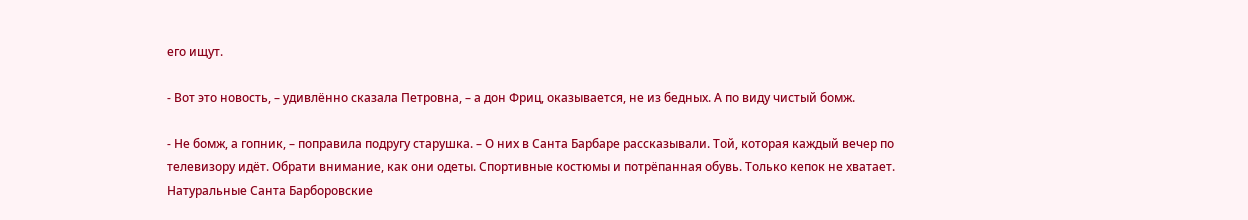его ищут.

- Вот это новость, – удивлённо сказала Петровна, – а дон Фриц, оказывается, не из бедных. А по виду чистый бомж.

- Не бомж, а гопник, – поправила подругу старушка. – О них в Санта Барбаре рассказывали. Той, которая каждый вечер по телевизору идёт. Обрати внимание, как они одеты. Спортивные костюмы и потрёпанная обувь. Только кепок не хватает. Натуральные Санта Барборовские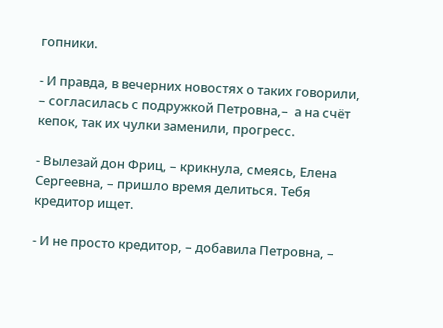гопники.

- И правда, в вечерних новостях о таких говорили, – согласилась с подружкой Петровна,–  а на счёт кепок, так их чулки заменили, прогресс.

- Вылезай дон Фриц, – крикнула, смеясь, Елена Сергеевна, – пришло время делиться. Тебя кредитор ищет.

- И не просто кредитор, – добавила Петровна, –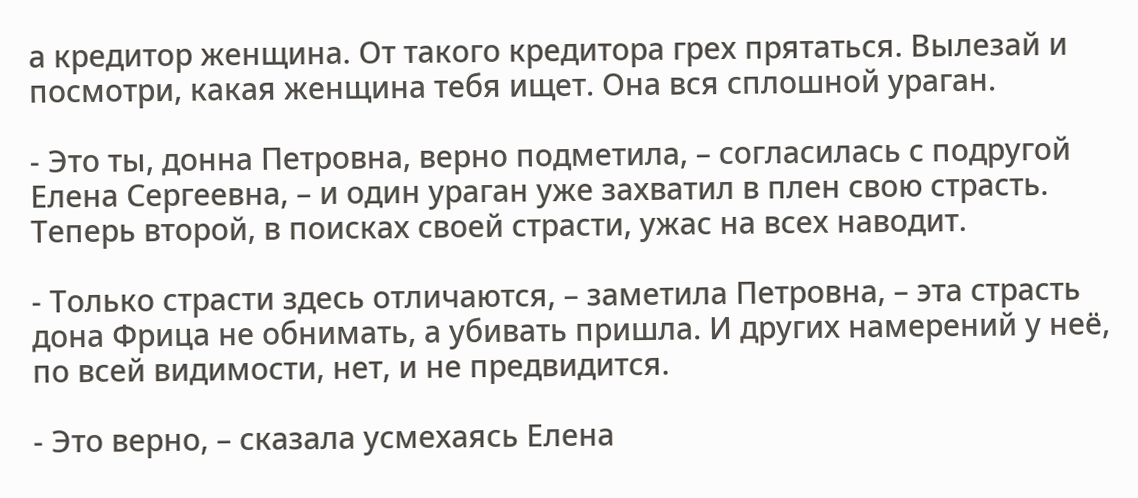а кредитор женщина. От такого кредитора грех прятаться. Вылезай и посмотри, какая женщина тебя ищет. Она вся сплошной ураган.

- Это ты, донна Петровна, верно подметила, – согласилась с подругой Елена Сергеевна, – и один ураган уже захватил в плен свою страсть. Теперь второй, в поисках своей страсти, ужас на всех наводит.

- Только страсти здесь отличаются, – заметила Петровна, – эта страсть дона Фрица не обнимать, а убивать пришла. И других намерений у неё, по всей видимости, нет, и не предвидится.

- Это верно, – сказала усмехаясь Елена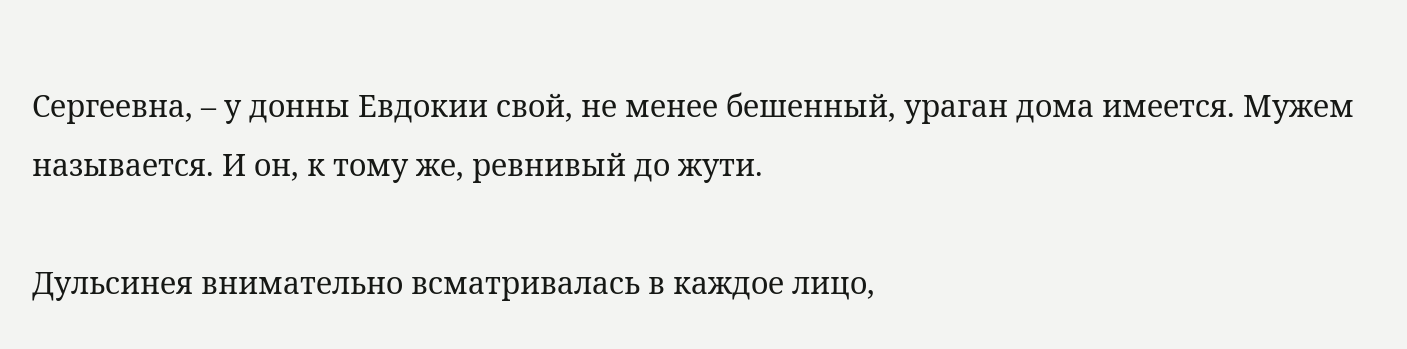Сергеевна, – у донны Евдокии свой, не менее бешенный, ураган дома имеется. Мужем называется. И он, к тому же, ревнивый до жути.

Дульсинея внимательно всматривалась в каждое лицо,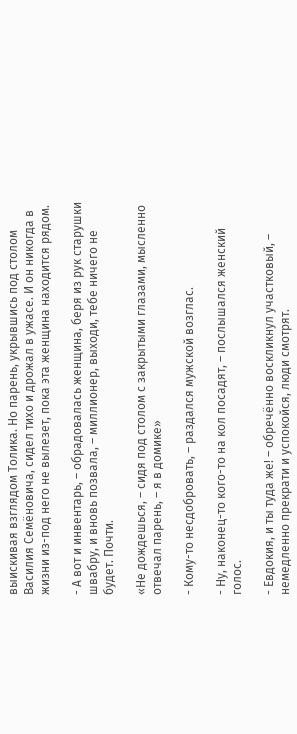выискивая взглядом Толика. Но парень, укрывшись под столом Василия Семёновича, сидел тихо и дрожал в ужасе. И он никогда в жизни из-под него не вылезет, пока эта женщина находится рядом.

- А вот и инвентарь, – обрадовалась женщина, беря из рук старушки швабру, и вновь позвала, – миллионер, выходи, тебе ничего не будет. Почти.

«Не дождешься, – сидя под столом с закрытыми глазами, мысленно отвечал парень, – я в домике»

- Кому-то несдобровать, – раздался мужской возглас.

- Ну, наконец-то кого-то на кол посадят, – послышался женский голос.

- Евдокия, и ты туда же! – обречённо воскликнул участковый, – немедленно прекрати и успокойся, люди смотрят.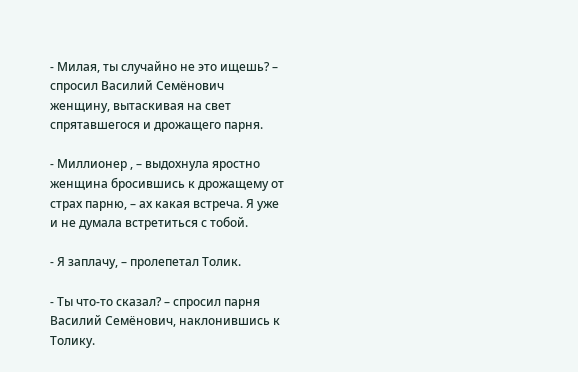- Милая, ты случайно не это ищешь? – спросил Василий Семёнович женщину, вытаскивая на свет спрятавшегося и дрожащего парня.

- Миллионер , – выдохнула яростно женщина бросившись к дрожащему от страх парню, – ах какая встреча. Я уже и не думала встретиться с тобой.

- Я заплачу, – пролепетал Толик.

- Ты что-то сказал? – спросил парня Василий Семёнович, наклонившись к Толику.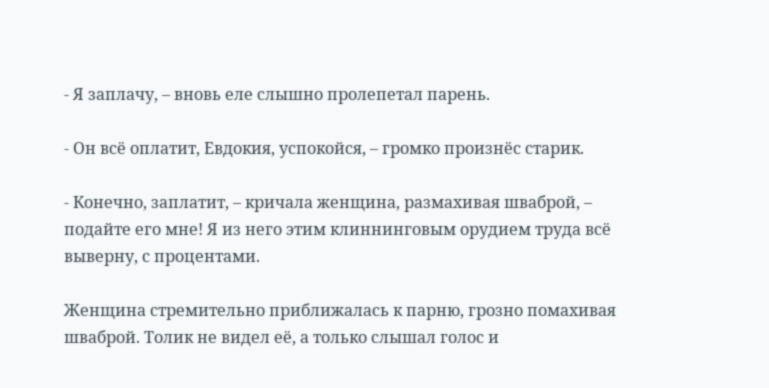- Я заплачу, – вновь еле слышно пролепетал парень.

- Он всё оплатит, Евдокия, успокойся, – громко произнёс старик.

- Конечно, заплатит, – кричала женщина, размахивая шваброй, – подайте его мне! Я из него этим клиннинговым орудием труда всё выверну, с процентами.

Женщина стремительно приближалась к парню, грозно помахивая шваброй. Толик не видел её, а только слышал голос и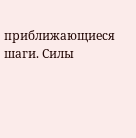приближающиеся шаги. Силы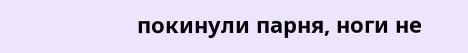покинули парня, ноги не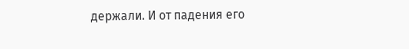держали. И от падения его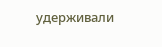удерживали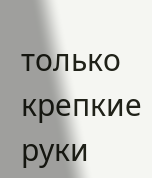только крепкие руки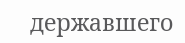державшего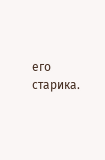его старика.